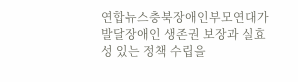연합뉴스충북장애인부모연대가 발달장애인 생존권 보장과 실효성 있는 정책 수립을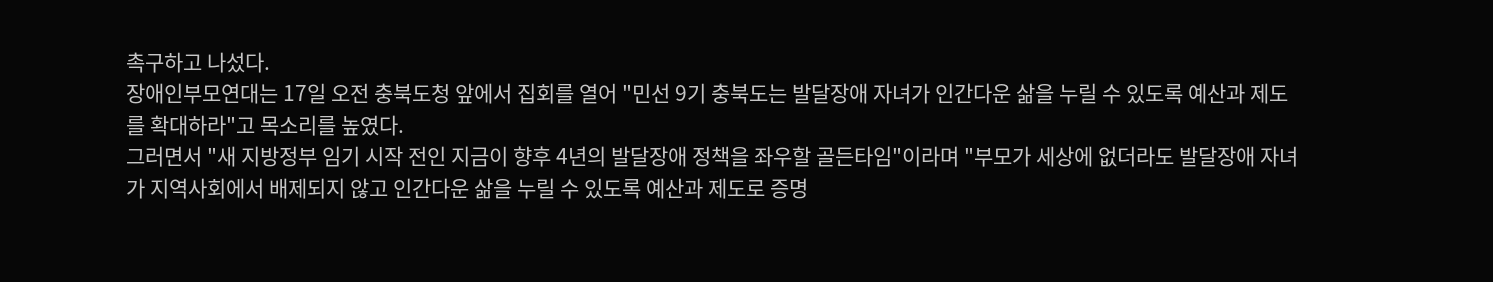촉구하고 나섰다.
장애인부모연대는 17일 오전 충북도청 앞에서 집회를 열어 "민선 9기 충북도는 발달장애 자녀가 인간다운 삶을 누릴 수 있도록 예산과 제도를 확대하라"고 목소리를 높였다.
그러면서 "새 지방정부 임기 시작 전인 지금이 향후 4년의 발달장애 정책을 좌우할 골든타임"이라며 "부모가 세상에 없더라도 발달장애 자녀가 지역사회에서 배제되지 않고 인간다운 삶을 누릴 수 있도록 예산과 제도로 증명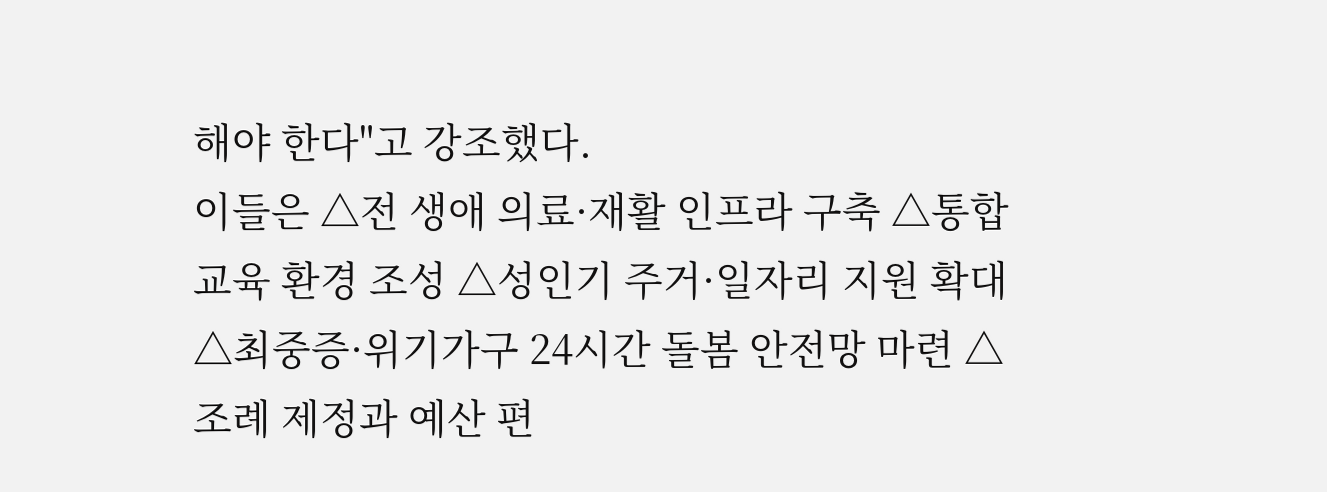해야 한다"고 강조했다.
이들은 △전 생애 의료·재활 인프라 구축 △통합교육 환경 조성 △성인기 주거·일자리 지원 확대 △최중증·위기가구 24시간 돌봄 안전망 마련 △조례 제정과 예산 편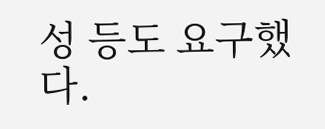성 등도 요구했다.